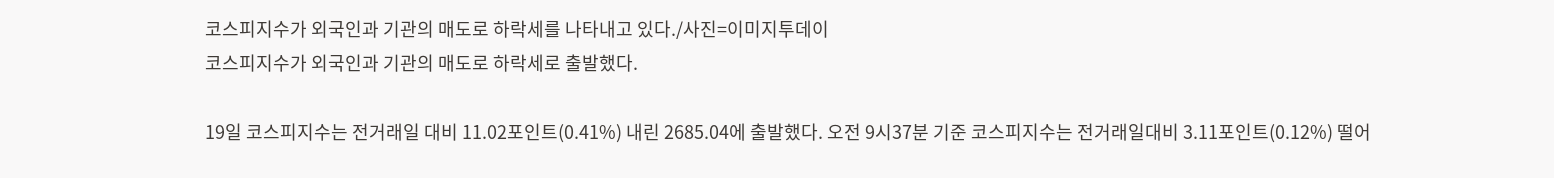코스피지수가 외국인과 기관의 매도로 하락세를 나타내고 있다./사진=이미지투데이
코스피지수가 외국인과 기관의 매도로 하락세로 출발했다.

19일 코스피지수는 전거래일 대비 11.02포인트(0.41%) 내린 2685.04에 출발했다. 오전 9시37분 기준 코스피지수는 전거래일대비 3.11포인트(0.12%) 떨어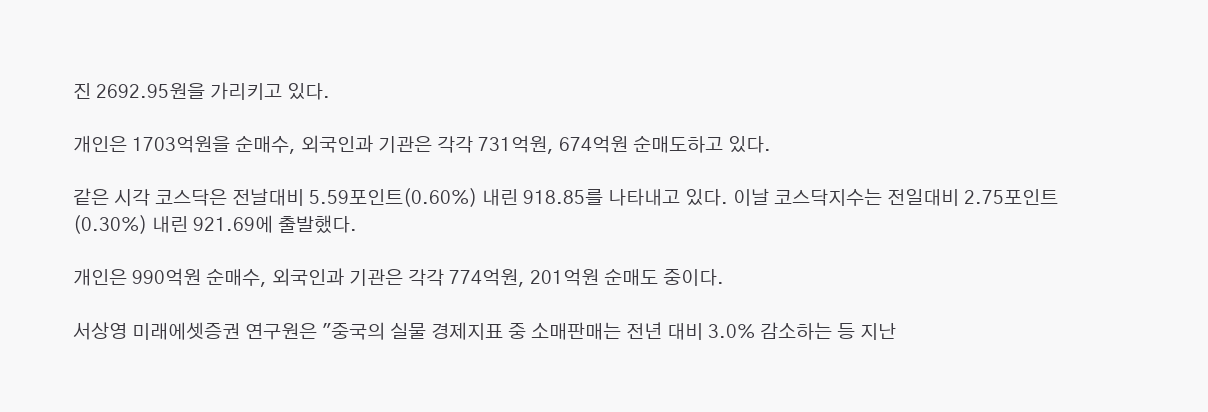진 2692.95원을 가리키고 있다.

개인은 1703억원을 순매수, 외국인과 기관은 각각 731억원, 674억원 순매도하고 있다.

같은 시각 코스닥은 전날대비 5.59포인트(0.60%) 내린 918.85를 나타내고 있다. 이날 코스닥지수는 전일대비 2.75포인트(0.30%) 내린 921.69에 출발했다.

개인은 990억원 순매수, 외국인과 기관은 각각 774억원, 201억원 순매도 중이다.

서상영 미래에셋증권 연구원은 "중국의 실물 경제지표 중 소매판매는 전년 대비 3.0% 감소하는 등 지난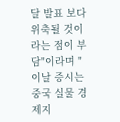달 발표 보다 위축될 것이라는 점이 부담"이라며 "이날 증시는 중국 실물 경제지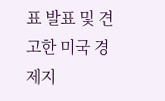표 발표 및 견고한 미국 경제지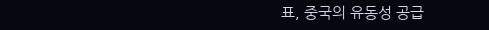표, 중국의 유동성 공급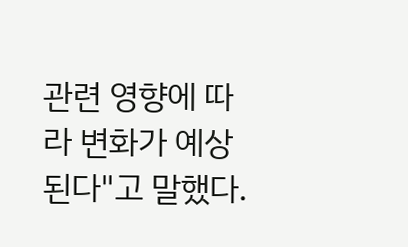관련 영향에 따라 변화가 예상된다"고 말했다.